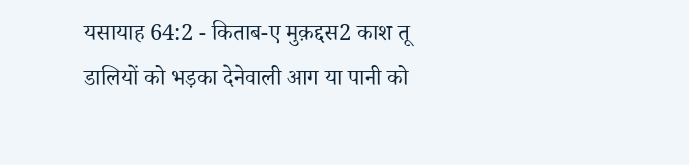यसायाह 64:2 - किताब-ए मुक़द्दस2 काश तू डालियों को भड़का देनेवाली आग या पानी को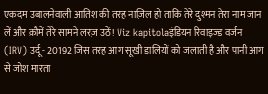एकदम उबालनेवाली आतिश की तरह नाज़िल हो ताकि तेरे दुश्मन तेरा नाम जान लें और क़ौमें तेरे सामने लरज़ उठें! Viz kapitolaइंडियन रिवाइज्ड वर्जन (IRV) उर्दू - 20192 जिस तरह आग सूखी डालियों को जलाती है और पानी आग से जोश मारता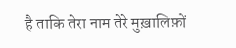है ताकि तेरा नाम तेरे मुख़ालिफ़ों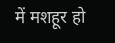में मशहूर हो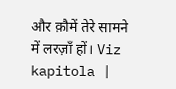और क़ौमें तेरे सामने में लरज़ाँ हों। Viz kapitola |